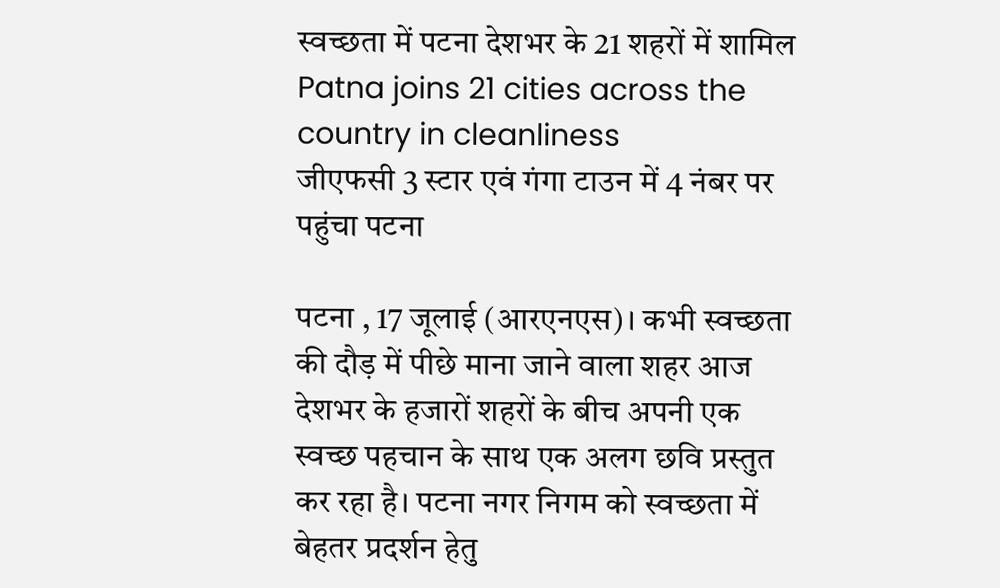स्वच्छता में पटना देशभर के 21 शहरों में शामिल
Patna joins 21 cities across the country in cleanliness
जीएफसी 3 स्टार एवं गंगा टाउन में 4 नंबर पर पहुंचा पटना

पटना , 17 जूलाई (आरएनएस)। कभी स्वच्छता की दौड़ में पीछे माना जाने वाला शहर आज देशभर के हजारों शहरों के बीच अपनी एक स्वच्छ पहचान के साथ एक अलग छवि प्रस्तुत कर रहा है। पटना नगर निगम को स्वच्छता में बेहतर प्रदर्शन हेतु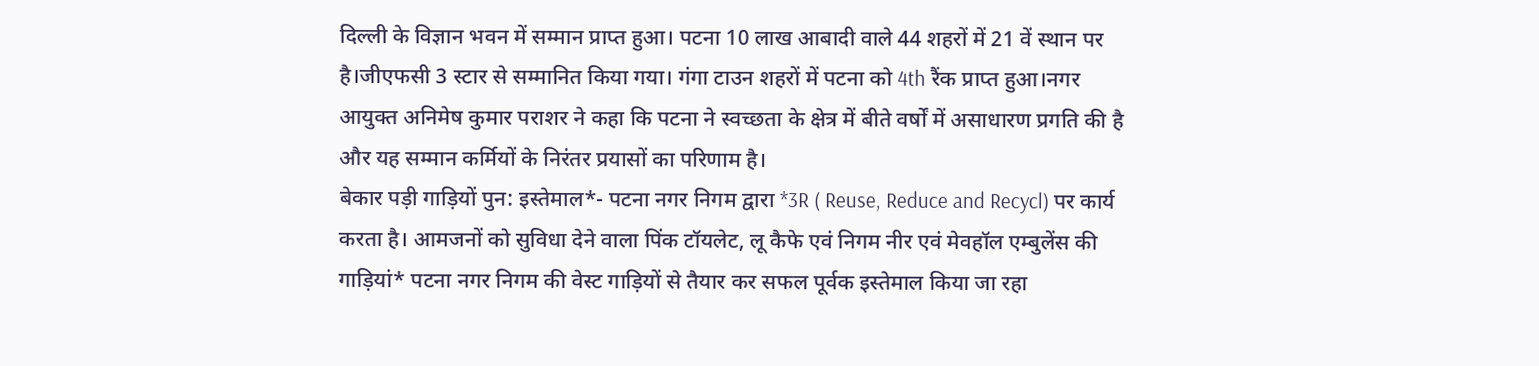दिल्ली के विज्ञान भवन में सम्मान प्राप्त हुआ। पटना 10 लाख आबादी वाले 44 शहरों में 21 वें स्थान पर है।जीएफसी 3 स्टार से सम्मानित किया गया। गंगा टाउन शहरों में पटना को 4th रैंक प्राप्त हुआ।नगर आयुक्त अनिमेष कुमार पराशर ने कहा कि पटना ने स्वच्छता के क्षेत्र में बीते वर्षों में असाधारण प्रगति की है और यह सम्मान कर्मियों के निरंतर प्रयासों का परिणाम है।
बेकार पड़ी गाड़ियों पुन: इस्तेमाल*- पटना नगर निगम द्वारा *3R ( Reuse, Reduce and Recycl) पर कार्य करता है। आमजनों को सुविधा देने वाला पिंक टॉयलेट, लू कैफे एवं निगम नीर एवं मेवहॉल एम्बुलेंस की गाड़ियां* पटना नगर निगम की वेस्ट गाड़ियों से तैयार कर सफल पूर्वक इस्तेमाल किया जा रहा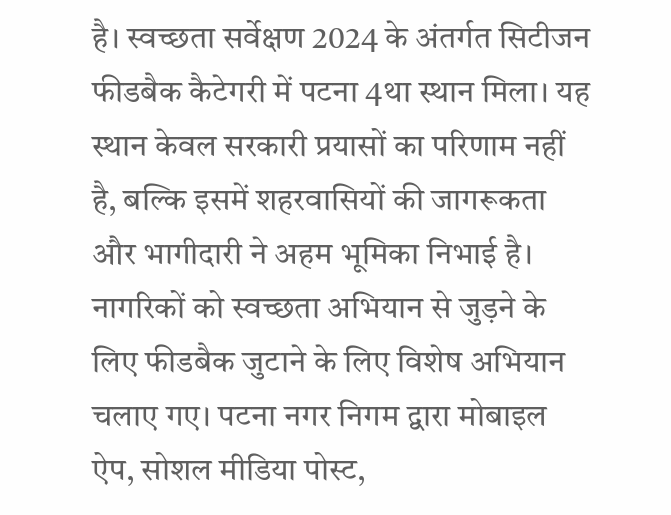है। स्वच्छता सर्वेक्षण 2024 के अंतर्गत सिटीजन फीडबैक कैटेगरी में पटना 4था स्थान मिला। यह स्थान केवल सरकारी प्रयासों का परिणाम नहीं है, बल्कि इसमें शहरवासियों की जागरूकता और भागीदारी ने अहम भूमिका निभाई है। नागरिकों को स्वच्छता अभियान से जुड़ने के लिए फीडबैक जुटाने के लिए विशेष अभियान चलाए गए। पटना नगर निगम द्वारा मोबाइल ऐप, सोशल मीडिया पोस्ट,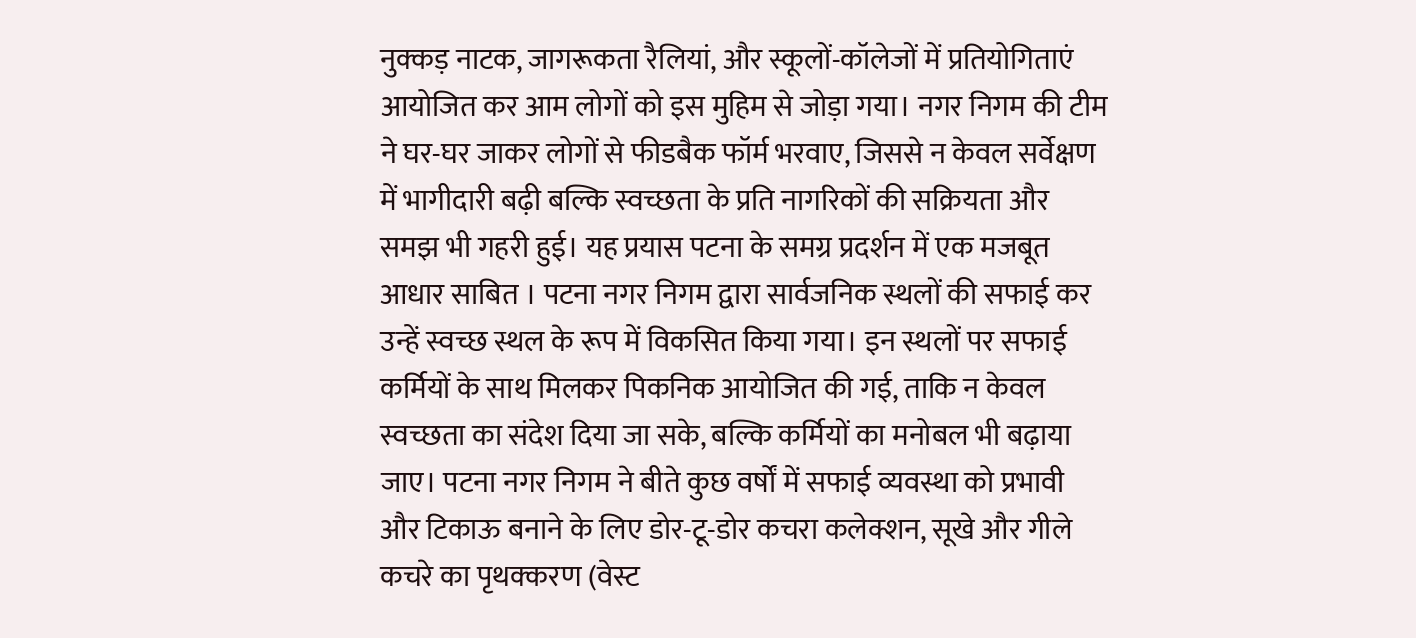नुक्कड़ नाटक, जागरूकता रैलियां, और स्कूलों-कॉलेजों में प्रतियोगिताएं आयोजित कर आम लोगों को इस मुहिम से जोड़ा गया। नगर निगम की टीम ने घर-घर जाकर लोगों से फीडबैक फॉर्म भरवाए, जिससे न केवल सर्वेक्षण में भागीदारी बढ़ी बल्कि स्वच्छता के प्रति नागरिकों की सक्रियता और समझ भी गहरी हुई। यह प्रयास पटना के समग्र प्रदर्शन में एक मजबूत आधार साबित । पटना नगर निगम द्वारा सार्वजनिक स्थलों की सफाई कर उन्हें स्वच्छ स्थल के रूप में विकसित किया गया। इन स्थलों पर सफाई कर्मियों के साथ मिलकर पिकनिक आयोजित की गई, ताकि न केवल स्वच्छता का संदेश दिया जा सके, बल्कि कर्मियों का मनोबल भी बढ़ाया जाए। पटना नगर निगम ने बीते कुछ वर्षों में सफाई व्यवस्था को प्रभावी और टिकाऊ बनाने के लिए डोर-टू-डोर कचरा कलेक्शन, सूखे और गीले कचरे का पृथक्करण (वेस्ट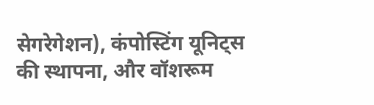सेगरेगेशन), कंपोस्टिंग यूनिट्स की स्थापना, और वॉशरूम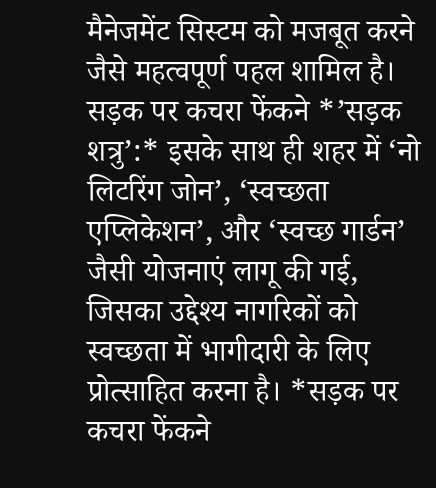मैनेजमेंट सिस्टम को मजबूत करने जैसे महत्वपूर्ण पहल शामिल है। सड़क पर कचरा फेंकने *’सड़क शत्रु’:* इसके साथ ही शहर में ‘नो लिटरिंग जोन’, ‘स्वच्छता एप्लिकेशन’, और ‘स्वच्छ गार्डन’ जैसी योजनाएं लागू की गई, जिसका उद्देश्य नागरिकों को स्वच्छता में भागीदारी के लिए प्रोत्साहित करना है। *सड़क पर कचरा फेंकने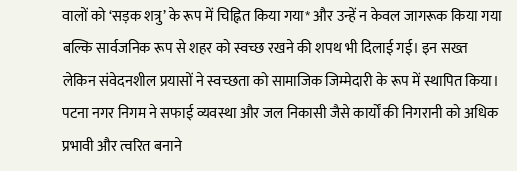वालों को ‘सड़क शत्रु’ के रूप में चिह्नित किया गया* और उन्हें न केवल जागरूक किया गया बल्कि सार्वजनिक रूप से शहर को स्वच्छ रखने की शपथ भी दिलाई गई। इन सख्त लेकिन संवेदनशील प्रयासों ने स्वच्छता को सामाजिक जिम्मेदारी के रूप में स्थापित किया। पटना नगर निगम ने सफाई व्यवस्था और जल निकासी जैसे कार्यों की निगरानी को अधिक प्रभावी और त्वरित बनाने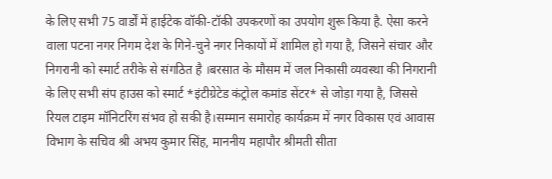के लिए सभी 75 वार्डों में हाईटेक वॉकी-टॉकी उपकरणों का उपयोग शुरू किया है. ऐसा करने वाला पटना नगर निगम देश के गिने-चुने नगर निकायों में शामिल हो गया है, जिसने संचार और निगरानी को स्मार्ट तरीके से संगठित है ।बरसात के मौसम में जल निकासी व्यवस्था की निगरानी के लिए सभी संप हाउस को स्मार्ट *इंटीग्रेटेड कंट्रोल कमांड सेंटर* से जोड़ा गया है, जिससे रियल टाइम मॉनिटरिंग संभव हो सकी है।सम्मान समारोह कार्यक्रम में नगर विकास एवं आवास विभाग के सचिव श्री अभय कुमार सिंह, माननीय महापौर श्रीमती सीता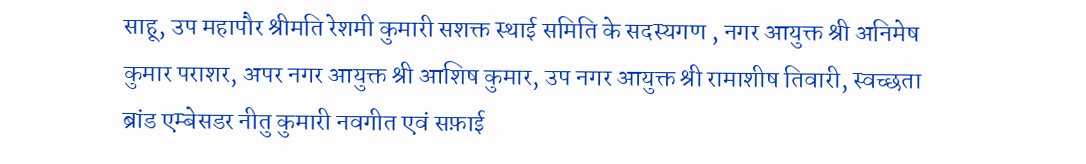साहू, उप महापौर श्रीमति रेशमी कुमारी सशक्त स्थाई समिति के सदस्यगण , नगर आयुक्त श्री अनिमेष कुमार पराशर, अपर नगर आयुक्त श्री आशिष कुमार, उप नगर आयुक्त श्री रामाशीष तिवारी, स्वच्छता ब्रांड एम्बेसडर नीतु कुमारी नवगीत एवं सफ़ाई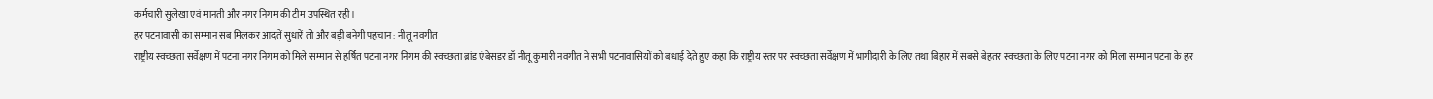कर्मचारी सुलेखा एवं मानती और नगर निगम की टीम उपस्थित रही।
हर पटनावासी का सम्मान सब मिलकर आदतें सुधारें तो और बड़ी बनेगी पहचान : नीतू नवगीत
राष्ट्रीय स्वच्छता सर्वेक्षण में पटना नगर निगम को मिले सम्मान से हर्षित पटना नगर निगम की स्वच्छता ब्रांड एंबेसडर डॉ नीतू कुमारी नवगीत ने सभी पटनावासियों को बधाई देते हुए कहा कि राष्ट्रीय स्तर पर स्वच्छता सर्वेक्षण में भागीदारी के लिए तथा बिहार में सबसे बेहतर स्वच्छता के लिए पटना नगर को मिला सम्मान पटना के हर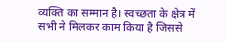व्यक्ति का सम्मान है। स्वच्छता के क्षेत्र में सभी ने मिलकर काम किया है जिससे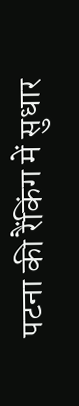पटना की रैंकिंग में सुधार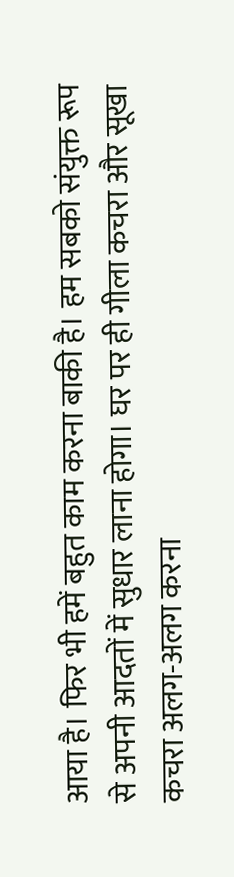आया है। फिर भी हमें बहुत काम करना बाकी है। हम सबको संयुक्त रूप से अपनी आदतों में सुधार लाना होगा। घर पर ही गीला कचरा और सूखा कचरा अलग-अलग करना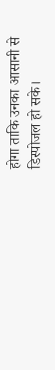होगा ताकि उनका आसानी से डिस्पोजल हो सके।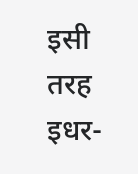इसी तरह इधर-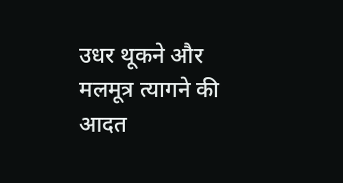उधर थूकने और मलमूत्र त्यागने की आदत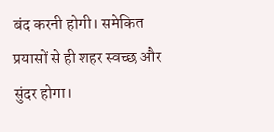बंद करनी होगी। समेकित प्रयासों से ही शहर स्वच्छ और सुंदर होगा।